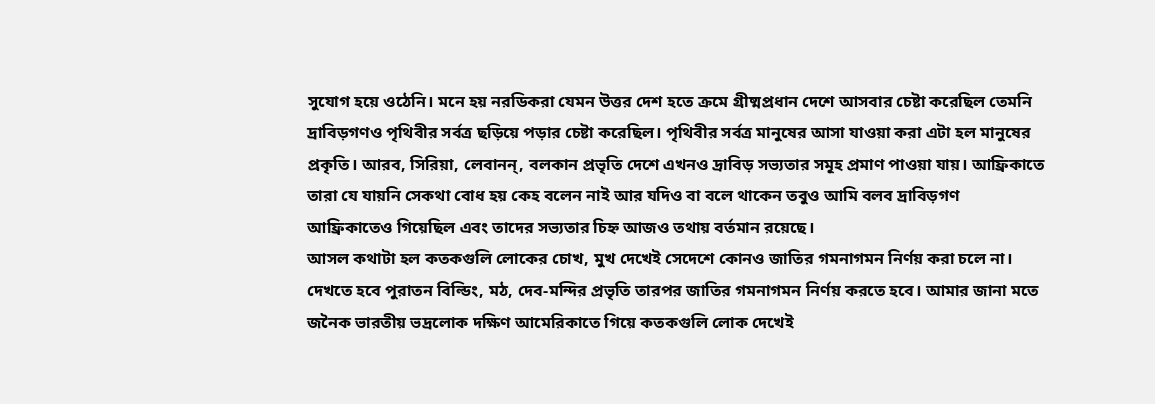সুযোগ হয়ে ওঠেনি। মনে হয় নরডিকরা যেমন উত্তর দেশ হতে ক্রমে গ্রীষ্মপ্রধান দেশে আসবার চেষ্টা করেছিল তেমনি দ্রাবিড়গণও পৃথিবীর সর্বত্র ছড়িয়ে পড়ার চেষ্টা করেছিল। পৃথিবীর সর্বত্র মানুষের আসা যাওয়া করা এটা হল মানুষের প্রকৃতি। আরব, সিরিয়া, লেবানন্, বলকান প্রভৃতি দেশে এখনও দ্রাবিড় সভ্যতার সমূহ প্রমাণ পাওয়া যায়। আফ্রিকাতে তারা যে যায়নি সেকথা বোধ হয় কেহ বলেন নাই আর যদিও বা বলে থাকেন তবুও আমি বলব দ্রাবিড়গণ আফ্রিকাতেও গিয়েছিল এবং তাদের সভ্যতার চিহ্ন আজও তথায় বর্তমান রয়েছে।
আসল কথাটা হল কতকগুলি লোকের চোখ, মুখ দেখেই সেদেশে কোনও জাতির গমনাগমন নির্ণয় করা চলে না। দেখতে হবে পুরাতন বিল্ডিং, মঠ, দেব-মন্দির প্রভৃতি তারপর জাতির গমনাগমন নির্ণয় করতে হবে। আমার জানা মতে জনৈক ভারতীয় ভদ্রলোক দক্ষিণ আমেরিকাতে গিয়ে কতকগুলি লোক দেখেই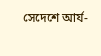সেদেশে আর্য-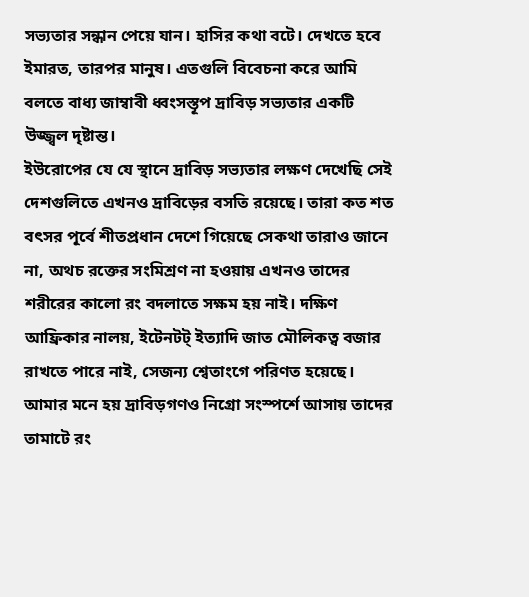সভ্যতার সন্ধান পেয়ে যান। হাসির কথা বটে। দেখতে হবে ইমারত, তারপর মানুষ। এতগুলি বিবেচনা করে আমি বলতে বাধ্য জাম্বাবী ধ্বংসস্তূপ দ্রাবিড় সভ্যতার একটি উজ্জ্বল দৃষ্টান্ত।
ইউরোপের যে যে স্থানে দ্রাবিড় সভ্যতার লক্ষণ দেখেছি সেই দেশগুলিতে এখনও দ্রাবিড়ের বসতি রয়েছে। তারা কত শত বৎসর পূর্বে শীতপ্রধান দেশে গিয়েছে সেকথা তারাও জানে না, অথচ রক্তের সংমিশ্রণ না হওয়ায় এখনও তাদের শরীরের কালো রং বদলাতে সক্ষম হয় নাই। দক্ষিণ আফ্রিকার নালয়, ইটেনটট্ ইত্যাদি জাত মৌলিকত্ব বজার রাখতে পারে নাই, সেজন্য শ্বেতাংগে পরিণত হয়েছে। আমার মনে হয় দ্রাবিড়গণও নিগ্রো সংস্পর্শে আসায় তাদের তামাটে রং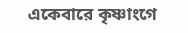একেবারে কৃষ্ণাংগে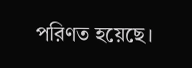পরিণত হয়েছে।